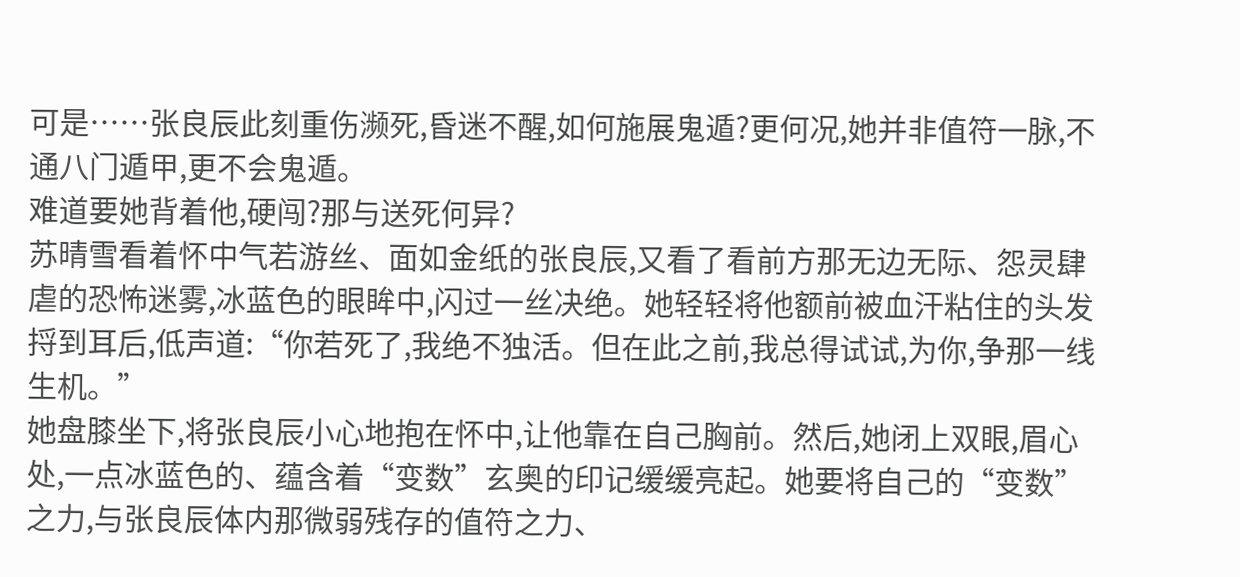可是……张良辰此刻重伤濒死,昏迷不醒,如何施展鬼遁?更何况,她并非值符一脉,不通八门遁甲,更不会鬼遁。
难道要她背着他,硬闯?那与送死何异?
苏晴雪看着怀中气若游丝、面如金纸的张良辰,又看了看前方那无边无际、怨灵肆虐的恐怖迷雾,冰蓝色的眼眸中,闪过一丝决绝。她轻轻将他额前被血汗粘住的头发捋到耳后,低声道:“你若死了,我绝不独活。但在此之前,我总得试试,为你,争那一线生机。”
她盘膝坐下,将张良辰小心地抱在怀中,让他靠在自己胸前。然后,她闭上双眼,眉心处,一点冰蓝色的、蕴含着“变数”玄奥的印记缓缓亮起。她要将自己的“变数”之力,与张良辰体内那微弱残存的值符之力、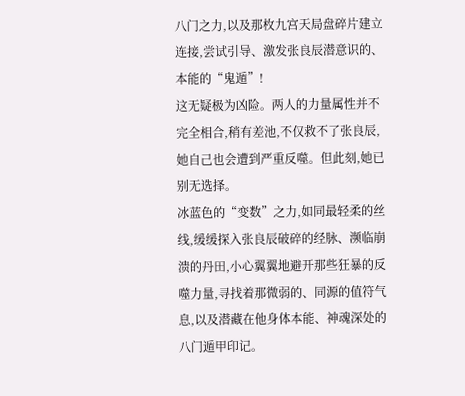八门之力,以及那枚九宫天局盘碎片建立连接,尝试引导、激发张良辰潜意识的、本能的“鬼遁”!
这无疑极为凶险。两人的力量属性并不完全相合,稍有差池,不仅救不了张良辰,她自己也会遭到严重反噬。但此刻,她已别无选择。
冰蓝色的“变数”之力,如同最轻柔的丝线,缓缓探入张良辰破碎的经脉、濒临崩溃的丹田,小心翼翼地避开那些狂暴的反噬力量,寻找着那微弱的、同源的值符气息,以及潜藏在他身体本能、神魂深处的八门遁甲印记。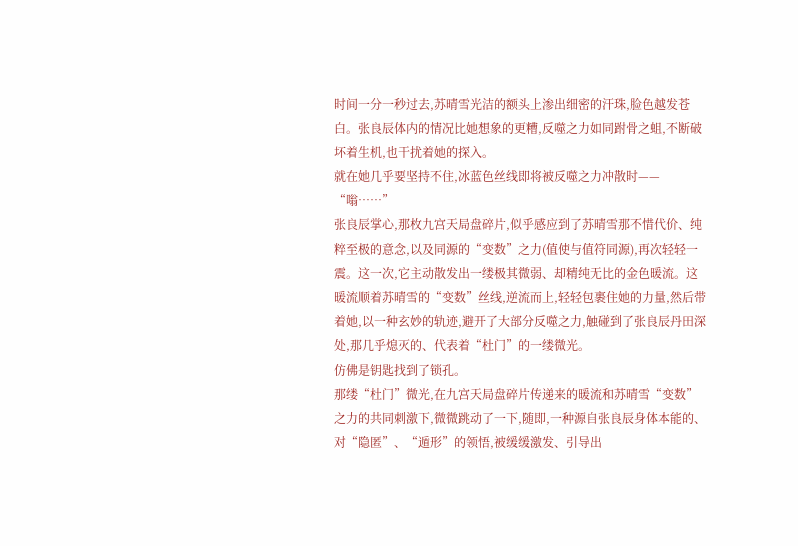时间一分一秒过去,苏晴雪光洁的额头上渗出细密的汗珠,脸色越发苍白。张良辰体内的情况比她想象的更糟,反噬之力如同跗骨之蛆,不断破坏着生机,也干扰着她的探入。
就在她几乎要坚持不住,冰蓝色丝线即将被反噬之力冲散时——
“嗡……”
张良辰掌心,那枚九宫天局盘碎片,似乎感应到了苏晴雪那不惜代价、纯粹至极的意念,以及同源的“变数”之力(值使与值符同源),再次轻轻一震。这一次,它主动散发出一缕极其微弱、却精纯无比的金色暖流。这暖流顺着苏晴雪的“变数”丝线,逆流而上,轻轻包裹住她的力量,然后带着她,以一种玄妙的轨迹,避开了大部分反噬之力,触碰到了张良辰丹田深处,那几乎熄灭的、代表着“杜门”的一缕微光。
仿佛是钥匙找到了锁孔。
那缕“杜门”微光,在九宫天局盘碎片传递来的暖流和苏晴雪“变数”之力的共同刺激下,微微跳动了一下,随即,一种源自张良辰身体本能的、对“隐匿”、“遁形”的领悟,被缓缓激发、引导出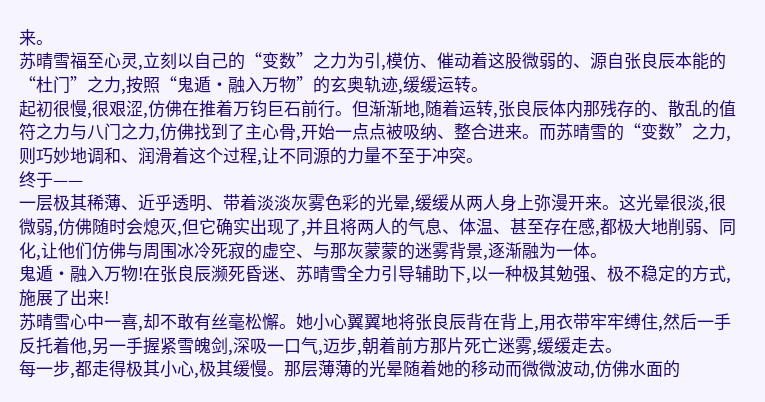来。
苏晴雪福至心灵,立刻以自己的“变数”之力为引,模仿、催动着这股微弱的、源自张良辰本能的“杜门”之力,按照“鬼遁·融入万物”的玄奥轨迹,缓缓运转。
起初很慢,很艰涩,仿佛在推着万钧巨石前行。但渐渐地,随着运转,张良辰体内那残存的、散乱的值符之力与八门之力,仿佛找到了主心骨,开始一点点被吸纳、整合进来。而苏晴雪的“变数”之力,则巧妙地调和、润滑着这个过程,让不同源的力量不至于冲突。
终于——
一层极其稀薄、近乎透明、带着淡淡灰雾色彩的光晕,缓缓从两人身上弥漫开来。这光晕很淡,很微弱,仿佛随时会熄灭,但它确实出现了,并且将两人的气息、体温、甚至存在感,都极大地削弱、同化,让他们仿佛与周围冰冷死寂的虚空、与那灰蒙蒙的迷雾背景,逐渐融为一体。
鬼遁·融入万物!在张良辰濒死昏迷、苏晴雪全力引导辅助下,以一种极其勉强、极不稳定的方式,施展了出来!
苏晴雪心中一喜,却不敢有丝毫松懈。她小心翼翼地将张良辰背在背上,用衣带牢牢缚住,然后一手反托着他,另一手握紧雪魄剑,深吸一口气,迈步,朝着前方那片死亡迷雾,缓缓走去。
每一步,都走得极其小心,极其缓慢。那层薄薄的光晕随着她的移动而微微波动,仿佛水面的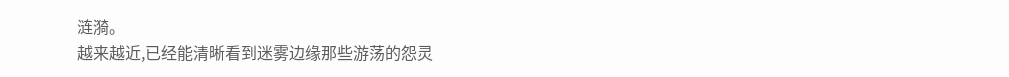涟漪。
越来越近,已经能清晰看到迷雾边缘那些游荡的怨灵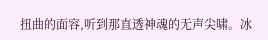扭曲的面容,听到那直透神魂的无声尖啸。冰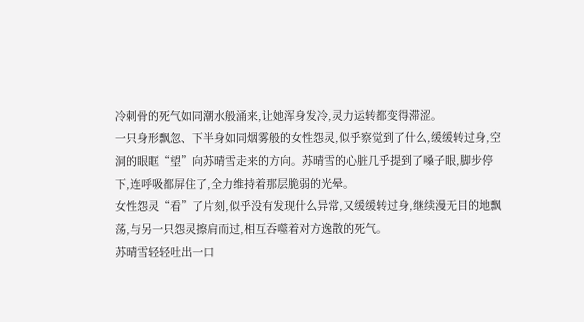冷刺骨的死气如同潮水般涌来,让她浑身发冷,灵力运转都变得滞涩。
一只身形飘忽、下半身如同烟雾般的女性怨灵,似乎察觉到了什么,缓缓转过身,空洞的眼眶“望”向苏晴雪走来的方向。苏晴雪的心脏几乎提到了嗓子眼,脚步停下,连呼吸都屏住了,全力维持着那层脆弱的光晕。
女性怨灵“看”了片刻,似乎没有发现什么异常,又缓缓转过身,继续漫无目的地飘荡,与另一只怨灵擦肩而过,相互吞噬着对方逸散的死气。
苏晴雪轻轻吐出一口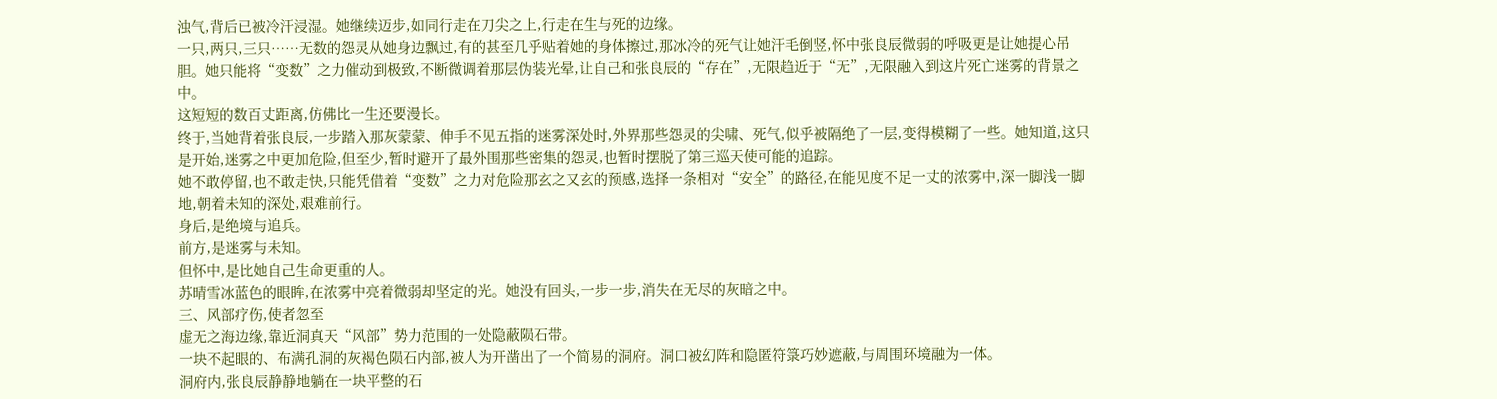浊气,背后已被冷汗浸湿。她继续迈步,如同行走在刀尖之上,行走在生与死的边缘。
一只,两只,三只……无数的怨灵从她身边飘过,有的甚至几乎贴着她的身体擦过,那冰冷的死气让她汗毛倒竖,怀中张良辰微弱的呼吸更是让她提心吊胆。她只能将“变数”之力催动到极致,不断微调着那层伪装光晕,让自己和张良辰的“存在”,无限趋近于“无”,无限融入到这片死亡迷雾的背景之中。
这短短的数百丈距离,仿佛比一生还要漫长。
终于,当她背着张良辰,一步踏入那灰蒙蒙、伸手不见五指的迷雾深处时,外界那些怨灵的尖啸、死气,似乎被隔绝了一层,变得模糊了一些。她知道,这只是开始,迷雾之中更加危险,但至少,暂时避开了最外围那些密集的怨灵,也暂时摆脱了第三巡天使可能的追踪。
她不敢停留,也不敢走快,只能凭借着“变数”之力对危险那玄之又玄的预感,选择一条相对“安全”的路径,在能见度不足一丈的浓雾中,深一脚浅一脚地,朝着未知的深处,艰难前行。
身后,是绝境与追兵。
前方,是迷雾与未知。
但怀中,是比她自己生命更重的人。
苏晴雪冰蓝色的眼眸,在浓雾中亮着微弱却坚定的光。她没有回头,一步一步,消失在无尽的灰暗之中。
三、风部疗伤,使者忽至
虚无之海边缘,靠近洞真天“风部”势力范围的一处隐蔽陨石带。
一块不起眼的、布满孔洞的灰褐色陨石内部,被人为开凿出了一个简易的洞府。洞口被幻阵和隐匿符箓巧妙遮蔽,与周围环境融为一体。
洞府内,张良辰静静地躺在一块平整的石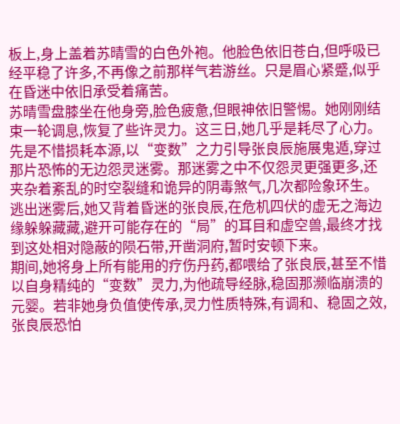板上,身上盖着苏晴雪的白色外袍。他脸色依旧苍白,但呼吸已经平稳了许多,不再像之前那样气若游丝。只是眉心紧蹙,似乎在昏迷中依旧承受着痛苦。
苏晴雪盘膝坐在他身旁,脸色疲惫,但眼神依旧警惕。她刚刚结束一轮调息,恢复了些许灵力。这三日,她几乎是耗尽了心力。先是不惜损耗本源,以“变数”之力引导张良辰施展鬼遁,穿过那片恐怖的无边怨灵迷雾。那迷雾之中不仅怨灵更强更多,还夹杂着紊乱的时空裂缝和诡异的阴毒煞气,几次都险象环生。逃出迷雾后,她又背着昏迷的张良辰,在危机四伏的虚无之海边缘躲躲藏藏,避开可能存在的“局”的耳目和虚空兽,最终才找到这处相对隐蔽的陨石带,开凿洞府,暂时安顿下来。
期间,她将身上所有能用的疗伤丹药,都喂给了张良辰,甚至不惜以自身精纯的“变数”灵力,为他疏导经脉,稳固那濒临崩溃的元婴。若非她身负值使传承,灵力性质特殊,有调和、稳固之效,张良辰恐怕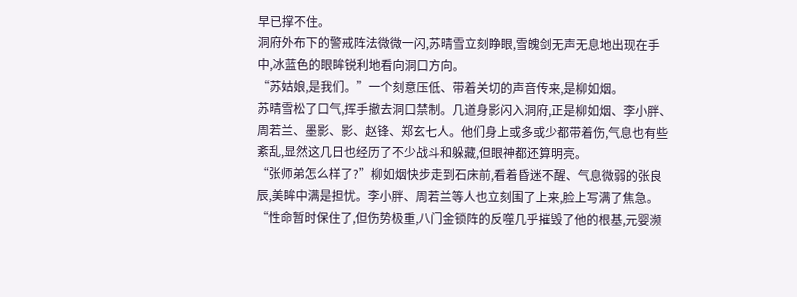早已撑不住。
洞府外布下的警戒阵法微微一闪,苏晴雪立刻睁眼,雪魄剑无声无息地出现在手中,冰蓝色的眼眸锐利地看向洞口方向。
“苏姑娘,是我们。”一个刻意压低、带着关切的声音传来,是柳如烟。
苏晴雪松了口气,挥手撤去洞口禁制。几道身影闪入洞府,正是柳如烟、李小胖、周若兰、墨影、影、赵锋、郑玄七人。他们身上或多或少都带着伤,气息也有些紊乱,显然这几日也经历了不少战斗和躲藏,但眼神都还算明亮。
“张师弟怎么样了?”柳如烟快步走到石床前,看着昏迷不醒、气息微弱的张良辰,美眸中满是担忧。李小胖、周若兰等人也立刻围了上来,脸上写满了焦急。
“性命暂时保住了,但伤势极重,八门金锁阵的反噬几乎摧毁了他的根基,元婴濒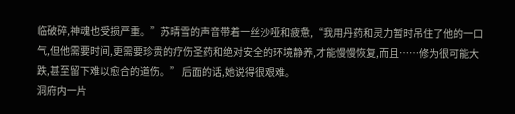临破碎,神魂也受损严重。”苏晴雪的声音带着一丝沙哑和疲惫,“我用丹药和灵力暂时吊住了他的一口气,但他需要时间,更需要珍贵的疗伤圣药和绝对安全的环境静养,才能慢慢恢复,而且……修为很可能大跌,甚至留下难以愈合的道伤。” 后面的话,她说得很艰难。
洞府内一片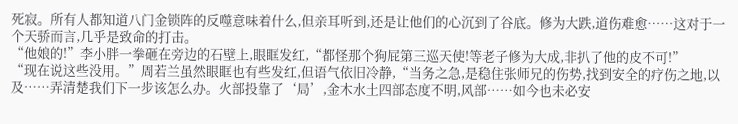死寂。所有人都知道八门金锁阵的反噬意味着什么,但亲耳听到,还是让他们的心沉到了谷底。修为大跌,道伤难愈……这对于一个天骄而言,几乎是致命的打击。
“他娘的!”李小胖一拳砸在旁边的石壁上,眼眶发红,“都怪那个狗屁第三巡天使!等老子修为大成,非扒了他的皮不可!”
“现在说这些没用。”周若兰虽然眼眶也有些发红,但语气依旧冷静,“当务之急,是稳住张师兄的伤势,找到安全的疗伤之地,以及……弄清楚我们下一步该怎么办。火部投靠了‘局’,金木水土四部态度不明,风部……如今也未必安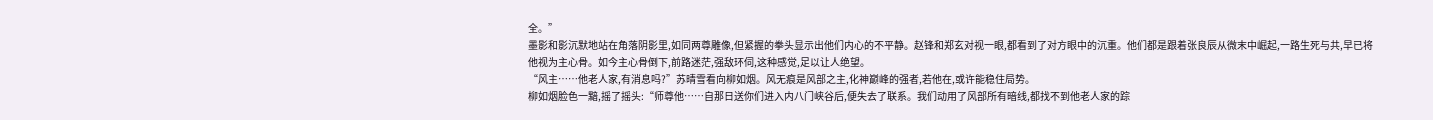全。”
墨影和影沉默地站在角落阴影里,如同两尊雕像,但紧握的拳头显示出他们内心的不平静。赵锋和郑玄对视一眼,都看到了对方眼中的沉重。他们都是跟着张良辰从微末中崛起,一路生死与共,早已将他视为主心骨。如今主心骨倒下,前路迷茫,强敌环伺,这种感觉,足以让人绝望。
“风主……他老人家,有消息吗?”苏晴雪看向柳如烟。风无痕是风部之主,化神巅峰的强者,若他在,或许能稳住局势。
柳如烟脸色一黯,摇了摇头:“师尊他……自那日送你们进入内八门峡谷后,便失去了联系。我们动用了风部所有暗线,都找不到他老人家的踪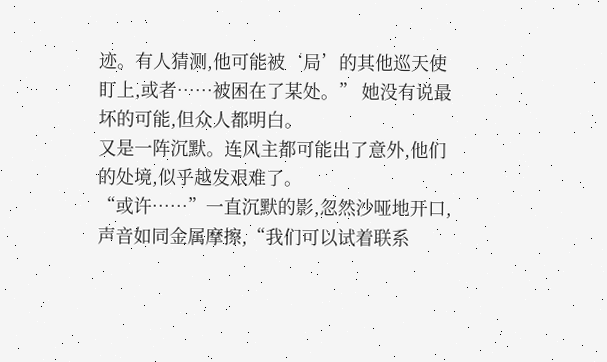迹。有人猜测,他可能被‘局’的其他巡天使盯上,或者……被困在了某处。” 她没有说最坏的可能,但众人都明白。
又是一阵沉默。连风主都可能出了意外,他们的处境,似乎越发艰难了。
“或许……”一直沉默的影,忽然沙哑地开口,声音如同金属摩擦,“我们可以试着联系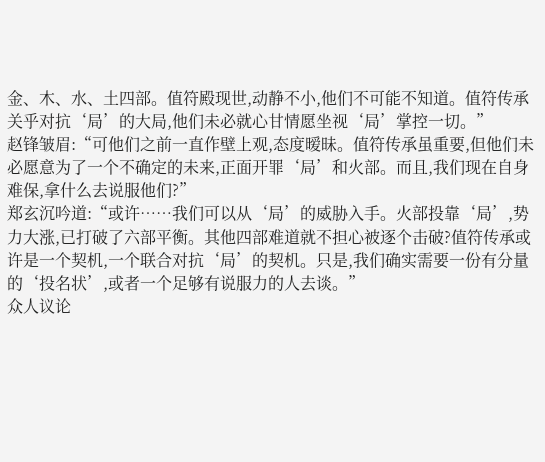金、木、水、土四部。值符殿现世,动静不小,他们不可能不知道。值符传承关乎对抗‘局’的大局,他们未必就心甘情愿坐视‘局’掌控一切。”
赵锋皱眉:“可他们之前一直作壁上观,态度暧昧。值符传承虽重要,但他们未必愿意为了一个不确定的未来,正面开罪‘局’和火部。而且,我们现在自身难保,拿什么去说服他们?”
郑玄沉吟道:“或许……我们可以从‘局’的威胁入手。火部投靠‘局’,势力大涨,已打破了六部平衡。其他四部难道就不担心被逐个击破?值符传承或许是一个契机,一个联合对抗‘局’的契机。只是,我们确实需要一份有分量的‘投名状’,或者一个足够有说服力的人去谈。”
众人议论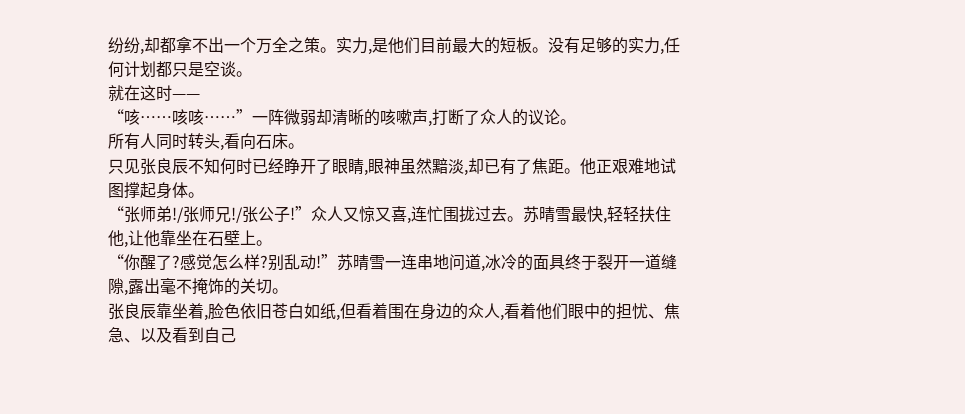纷纷,却都拿不出一个万全之策。实力,是他们目前最大的短板。没有足够的实力,任何计划都只是空谈。
就在这时——
“咳……咳咳……”一阵微弱却清晰的咳嗽声,打断了众人的议论。
所有人同时转头,看向石床。
只见张良辰不知何时已经睁开了眼睛,眼神虽然黯淡,却已有了焦距。他正艰难地试图撑起身体。
“张师弟!/张师兄!/张公子!”众人又惊又喜,连忙围拢过去。苏晴雪最快,轻轻扶住他,让他靠坐在石壁上。
“你醒了?感觉怎么样?别乱动!”苏晴雪一连串地问道,冰冷的面具终于裂开一道缝隙,露出毫不掩饰的关切。
张良辰靠坐着,脸色依旧苍白如纸,但看着围在身边的众人,看着他们眼中的担忧、焦急、以及看到自己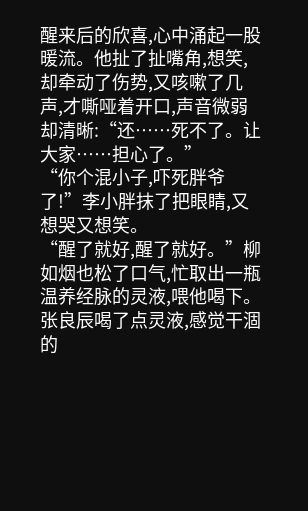醒来后的欣喜,心中涌起一股暖流。他扯了扯嘴角,想笑,却牵动了伤势,又咳嗽了几声,才嘶哑着开口,声音微弱却清晰:“还……死不了。让大家……担心了。”
“你个混小子,吓死胖爷了!”李小胖抹了把眼睛,又想哭又想笑。
“醒了就好,醒了就好。”柳如烟也松了口气,忙取出一瓶温养经脉的灵液,喂他喝下。
张良辰喝了点灵液,感觉干涸的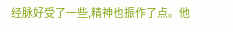经脉好受了一些,精神也振作了点。他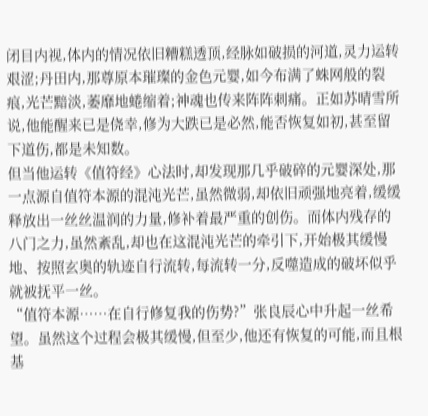闭目内视,体内的情况依旧糟糕透顶,经脉如破损的河道,灵力运转艰涩;丹田内,那尊原本璀璨的金色元婴,如今布满了蛛网般的裂痕,光芒黯淡,萎靡地蜷缩着;神魂也传来阵阵刺痛。正如苏晴雪所说,他能醒来已是侥幸,修为大跌已是必然,能否恢复如初,甚至留下道伤,都是未知数。
但当他运转《值符经》心法时,却发现那几乎破碎的元婴深处,那一点源自值符本源的混沌光芒,虽然微弱,却依旧顽强地亮着,缓缓释放出一丝丝温润的力量,修补着最严重的创伤。而体内残存的八门之力,虽然紊乱,却也在这混沌光芒的牵引下,开始极其缓慢地、按照玄奥的轨迹自行流转,每流转一分,反噬造成的破坏似乎就被抚平一丝。
“值符本源……在自行修复我的伤势?”张良辰心中升起一丝希望。虽然这个过程会极其缓慢,但至少,他还有恢复的可能,而且根基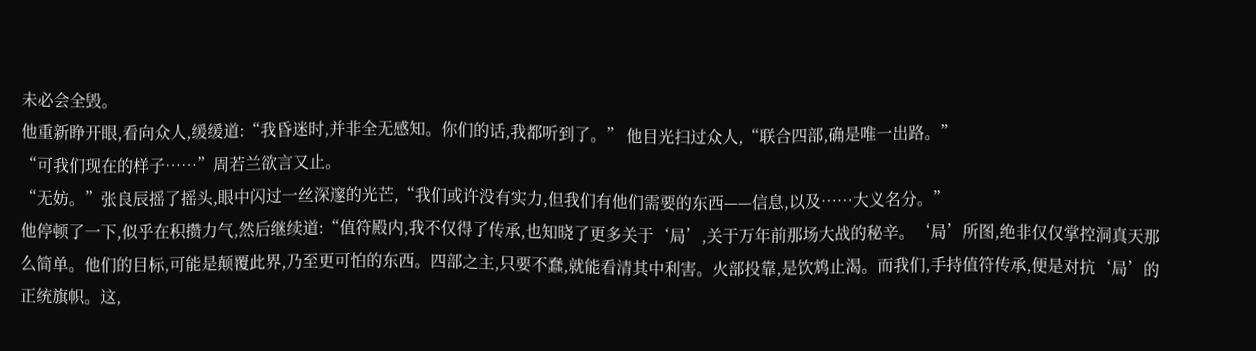未必会全毁。
他重新睁开眼,看向众人,缓缓道:“我昏迷时,并非全无感知。你们的话,我都听到了。” 他目光扫过众人,“联合四部,确是唯一出路。”
“可我们现在的样子……”周若兰欲言又止。
“无妨。”张良辰摇了摇头,眼中闪过一丝深邃的光芒,“我们或许没有实力,但我们有他们需要的东西——信息,以及……大义名分。”
他停顿了一下,似乎在积攒力气,然后继续道:“值符殿内,我不仅得了传承,也知晓了更多关于‘局’,关于万年前那场大战的秘辛。‘局’所图,绝非仅仅掌控洞真天那么简单。他们的目标,可能是颠覆此界,乃至更可怕的东西。四部之主,只要不蠢,就能看清其中利害。火部投靠,是饮鸩止渴。而我们,手持值符传承,便是对抗‘局’的正统旗帜。这,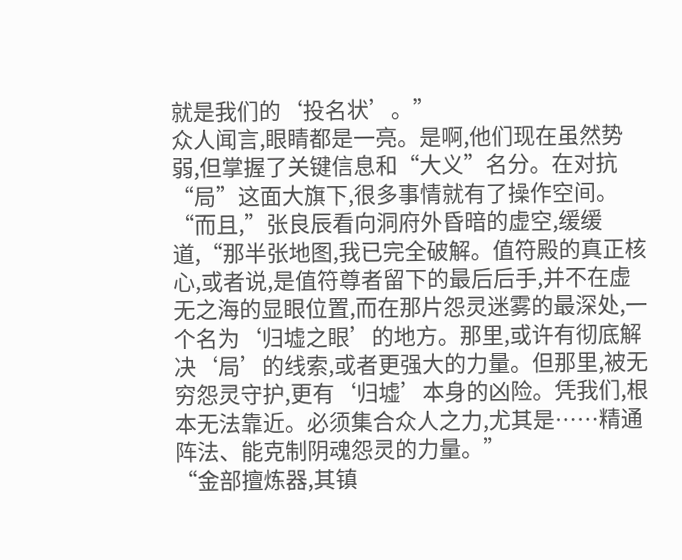就是我们的‘投名状’。”
众人闻言,眼睛都是一亮。是啊,他们现在虽然势弱,但掌握了关键信息和“大义”名分。在对抗“局”这面大旗下,很多事情就有了操作空间。
“而且,”张良辰看向洞府外昏暗的虚空,缓缓道,“那半张地图,我已完全破解。值符殿的真正核心,或者说,是值符尊者留下的最后后手,并不在虚无之海的显眼位置,而在那片怨灵迷雾的最深处,一个名为‘归墟之眼’的地方。那里,或许有彻底解决‘局’的线索,或者更强大的力量。但那里,被无穷怨灵守护,更有‘归墟’本身的凶险。凭我们,根本无法靠近。必须集合众人之力,尤其是……精通阵法、能克制阴魂怨灵的力量。”
“金部擅炼器,其镇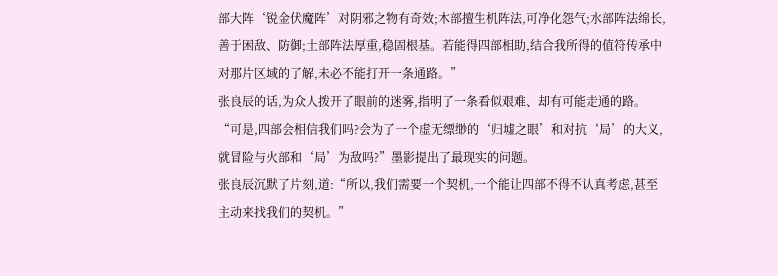部大阵‘锐金伏魔阵’对阴邪之物有奇效;木部擅生机阵法,可净化怨气;水部阵法绵长,善于困敌、防御;土部阵法厚重,稳固根基。若能得四部相助,结合我所得的值符传承中对那片区域的了解,未必不能打开一条通路。”
张良辰的话,为众人拨开了眼前的迷雾,指明了一条看似艰难、却有可能走通的路。
“可是,四部会相信我们吗?会为了一个虚无缥缈的‘归墟之眼’和对抗‘局’的大义,就冒险与火部和‘局’为敌吗?”墨影提出了最现实的问题。
张良辰沉默了片刻,道:“所以,我们需要一个契机,一个能让四部不得不认真考虑,甚至主动来找我们的契机。”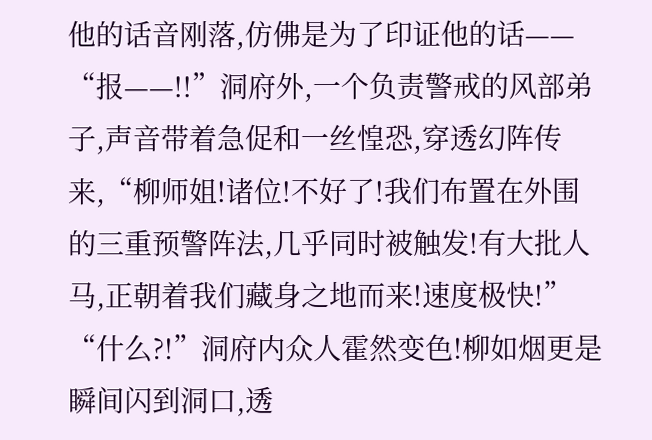他的话音刚落,仿佛是为了印证他的话——
“报——!!”洞府外,一个负责警戒的风部弟子,声音带着急促和一丝惶恐,穿透幻阵传来,“柳师姐!诸位!不好了!我们布置在外围的三重预警阵法,几乎同时被触发!有大批人马,正朝着我们藏身之地而来!速度极快!”
“什么?!”洞府内众人霍然变色!柳如烟更是瞬间闪到洞口,透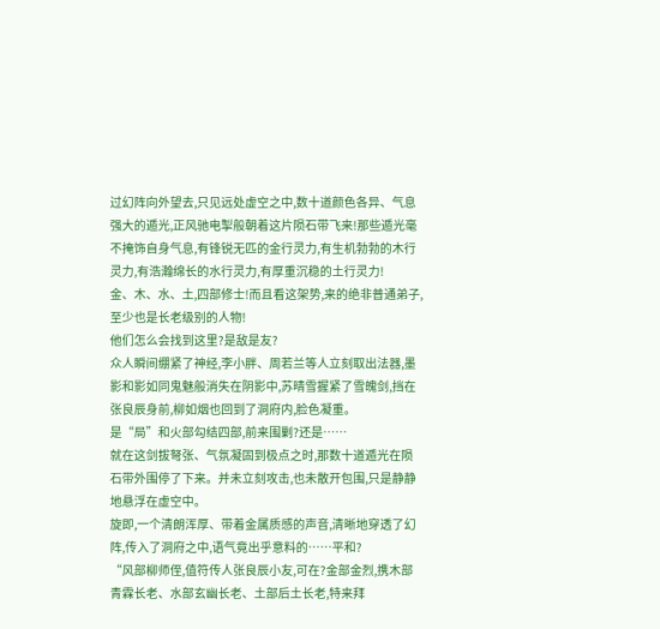过幻阵向外望去,只见远处虚空之中,数十道颜色各异、气息强大的遁光,正风驰电掣般朝着这片陨石带飞来!那些遁光毫不掩饰自身气息,有锋锐无匹的金行灵力,有生机勃勃的木行灵力,有浩瀚绵长的水行灵力,有厚重沉稳的土行灵力!
金、木、水、土,四部修士!而且看这架势,来的绝非普通弟子,至少也是长老级别的人物!
他们怎么会找到这里?是敌是友?
众人瞬间绷紧了神经,李小胖、周若兰等人立刻取出法器,墨影和影如同鬼魅般消失在阴影中,苏晴雪握紧了雪魄剑,挡在张良辰身前,柳如烟也回到了洞府内,脸色凝重。
是“局”和火部勾结四部,前来围剿?还是……
就在这剑拔弩张、气氛凝固到极点之时,那数十道遁光在陨石带外围停了下来。并未立刻攻击,也未散开包围,只是静静地悬浮在虚空中。
旋即,一个清朗浑厚、带着金属质感的声音,清晰地穿透了幻阵,传入了洞府之中,语气竟出乎意料的……平和?
“风部柳师侄,值符传人张良辰小友,可在?金部金烈,携木部青霖长老、水部玄幽长老、土部后土长老,特来拜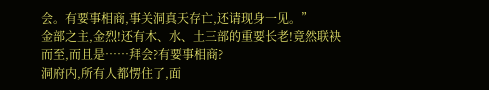会。有要事相商,事关洞真天存亡,还请现身一见。”
金部之主,金烈!还有木、水、土三部的重要长老!竟然联袂而至,而且是……拜会?有要事相商?
洞府内,所有人都愣住了,面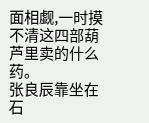面相觑,一时摸不清这四部葫芦里卖的什么药。
张良辰靠坐在石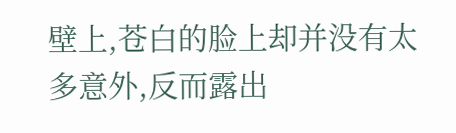壁上,苍白的脸上却并没有太多意外,反而露出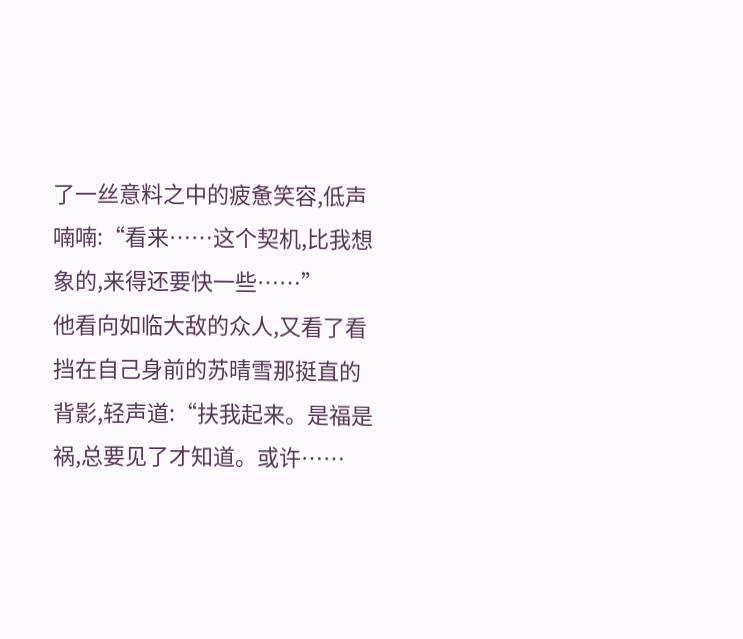了一丝意料之中的疲惫笑容,低声喃喃:“看来……这个契机,比我想象的,来得还要快一些……”
他看向如临大敌的众人,又看了看挡在自己身前的苏晴雪那挺直的背影,轻声道:“扶我起来。是福是祸,总要见了才知道。或许……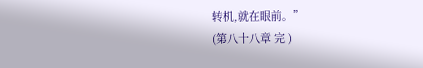转机,就在眼前。”
(第八十八章 完 )